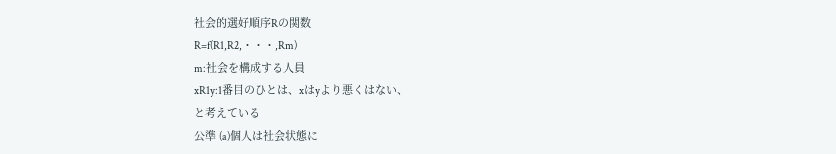社会的選好順序Rの関数
R=f(R1,R2,・・・,Rm)
m:社会を構成する人員
xR1y:1番目のひとは、xはyより悪くはない、
と考えている
公準 (a)個人は社会状態に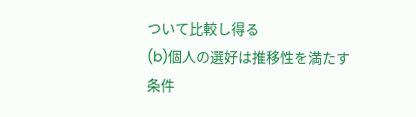ついて比較し得る
(b)個人の選好は推移性を満たす
条件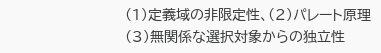(1)定義域の非限定性、(2)パレート原理
(3)無関係な選択対象からの独立性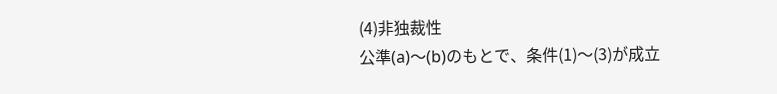(4)非独裁性
公準(a)〜(b)のもとで、条件(1)〜(3)が成立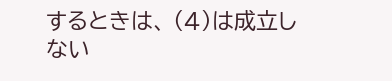するときは、 (4)は成立しない